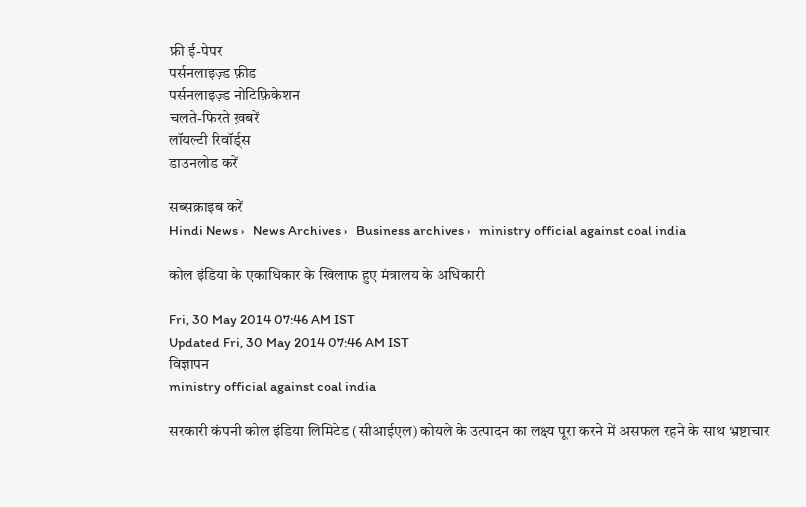फ्री ई-पेपर
पर्सनलाइज़्ड फ़ीड
पर्सनलाइज़्ड नोटिफ़िकेशन
चलते-फिरते ख़बरें
लॉयल्टी रिवॉर्ड्स
डाउनलोड करें

सब्सक्राइब करें
Hindi News ›   News Archives ›   Business archives ›   ministry official against coal india

कोल इंडिया के एकाधिकार के खिलाफ हुए मंत्रालय के अधिकारी

Fri, 30 May 2014 07:46 AM IST
Updated Fri, 30 May 2014 07:46 AM IST
विज्ञापन
ministry official against coal india

सरकारी कंपनी कोल इंडिया लिमिटेड (सीआईएल) कोयले के उत्पादन का लक्ष्य पूरा करने में असफल रहने के साथ भ्रष्टाचार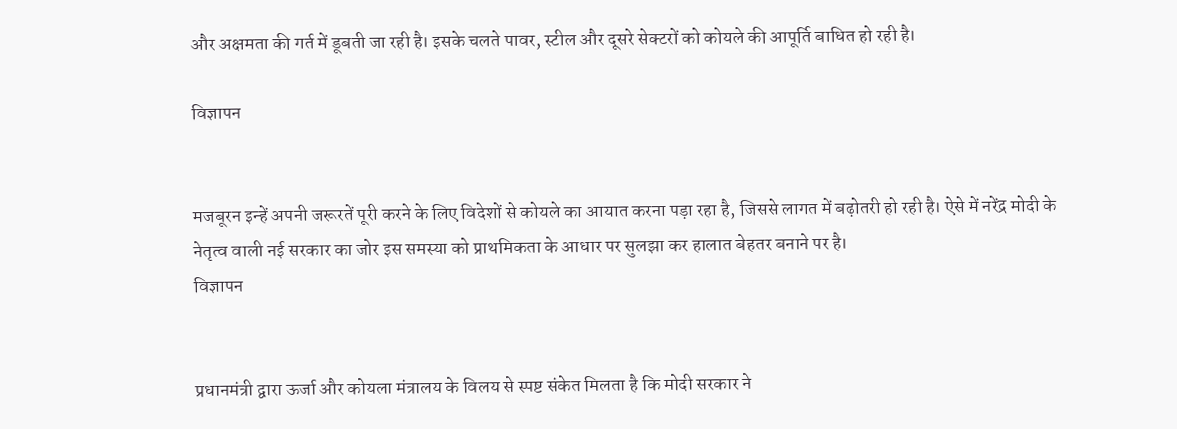और अक्षमता की गर्त में डूबती जा रही है। इसके चलते पावर, स्टील और दूसरे सेक्टरों को कोयले की आपूर्ति बाधित हो रही है।

विज्ञापन


मजबूरन इन्हें अपनी जरूरतें पूरी करने के लिए विदेशों से कोयले का आयात करना पड़ा रहा है, जिससे लागत में बढ़ोतरी हो रही है। ऐसे में नरेंद्र मोदी के नेतृत्व वाली नई सरकार का जोर इस समस्या को प्राथमिकता के आधार पर सुलझा कर हालात बेहतर बनाने पर है।
विज्ञापन


प्रधानमंत्री द्वारा ऊर्जा और कोयला मंत्रालय के विलय से स्पष्ट संकेत मिलता है कि मोदी सरकार ने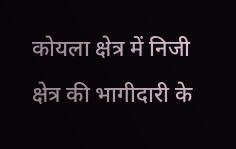कोयला क्षेत्र में निजी क्षेत्र की भागीदारी के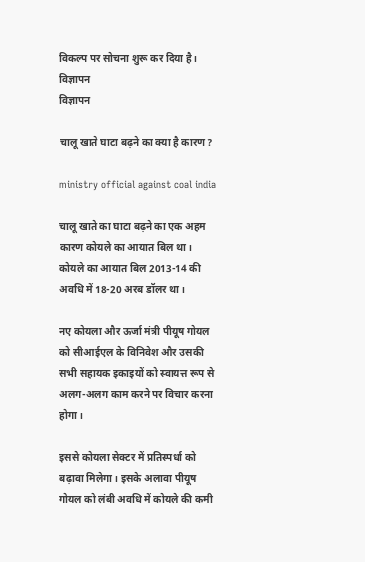विकल्प पर सोचना शुरू कर दिया है।
विज्ञापन
विज्ञापन

चालू खाते घाटा बढ़ने का क्या है कारण?

ministry official against coal india

चालू खाते का घाटा बढ़ने का एक अहम कारण कोयले का आयात बिल था। कोयले का आयात बिल 2013-14 की अवधि में 18-20 अरब डॉलर था।

नए कोयला और ऊर्जा मंत्री पीयूष गोयल को सीआईएल के विनिवेश और उसकी सभी सहायक इकाइयों को स्वायत्त रूप से अलग-अलग काम करने पर विचार करना होगा।

इससे कोयला सेक्टर में प्रतिस्पर्धा को बढ़ावा मिलेगा। इसके अलावा पीयूष गोयल को लंबी अवधि में कोयले की कमी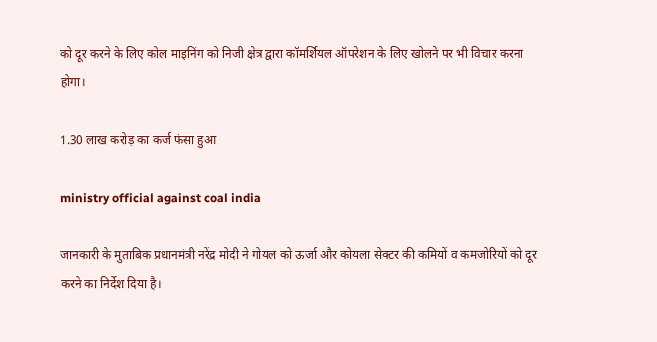को दूर करने के लिए कोल माइनिंग को निजी क्षेत्र द्वारा कॉमर्शियल ऑपरेशन के लिए खोलने पर भी विचार करना होगा।

1.30 लाख करोड़ का कर्ज फंसा हुआ

ministry official against coal india

जानकारी के मुताबिक प्रधानमंत्री नरेंद्र मोदी ने गोयल को ऊर्जा और कोयला सेक्टर की कमियों व कमजोरियों को दूर करने का निर्देश दिया है।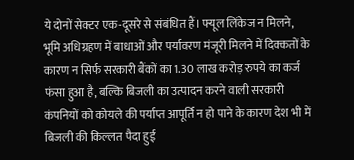ये दोनों सेक्टर एक-दूसरे से संबंधित हैं। फ्यूल लिंकेज न मिलने, भूमि अधिग्रहण में बाधाओं और पर्यावरण मंजूरी मिलने में दिक्कतों के कारण न सिर्फ सरकारी बैंकों का 1.30 लाख करोड़ रुपये का कर्ज फंसा हुआ है, बल्कि बिजली का उत्पादन करने वाली सरकारी कंपनियों को कोयले की पर्याप्त आपूर्ति न हो पाने के कारण देश भी में बिजली की किल्लत पैदा हुई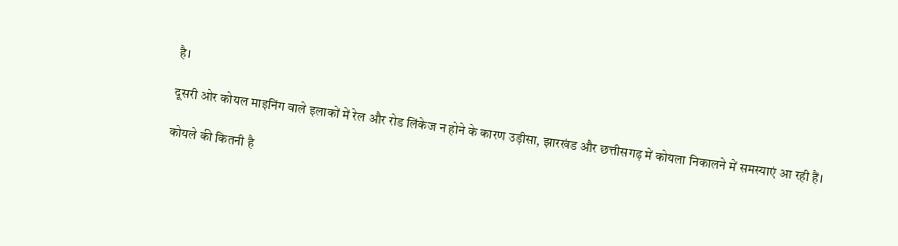है।

दूसरी ओर कोयल माइनिंग वाले इलाकों में रेल और रोड लिंकेज न होने के कारण उड़ीसा, झारखंड और छत्तीसगढ़ में कोयला निकालने में समस्याएं आ रही हैं।

कोयले की कितनी है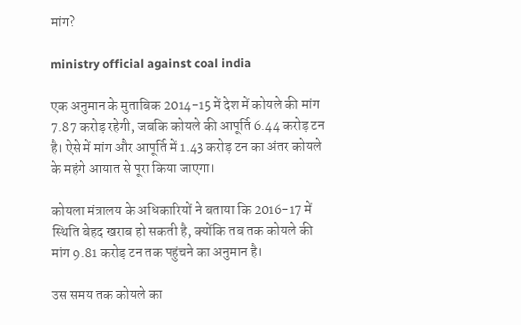मांग?

ministry official against coal india

एक अनुमान के मुताबिक 2014-15 में देश में कोयले की मांग 7.87 करोड़ रहेगी, जबकि कोयले की आपूर्ति 6.44 करोड़ टन है। ऐसे में मांग और आपूर्ति में 1.43 करोड़ टन का अंतर कोयले के महंगे आयात से पूरा किया जाएगा।

कोयला मंत्रालय के अधिकारियों ने बताया कि 2016-17 में स्थिति बेहद खराब हो सकती है, क्योंकि तब तक कोयले की मांग 9.81 करोड़ टन तक पहुंचने का अनुमान है।

उस समय तक कोयले का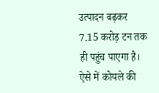उत्पादन बढ़कर 7.15 करोड़ टन तक ही पहुंच पाएगा है। ऐसे में कोयले की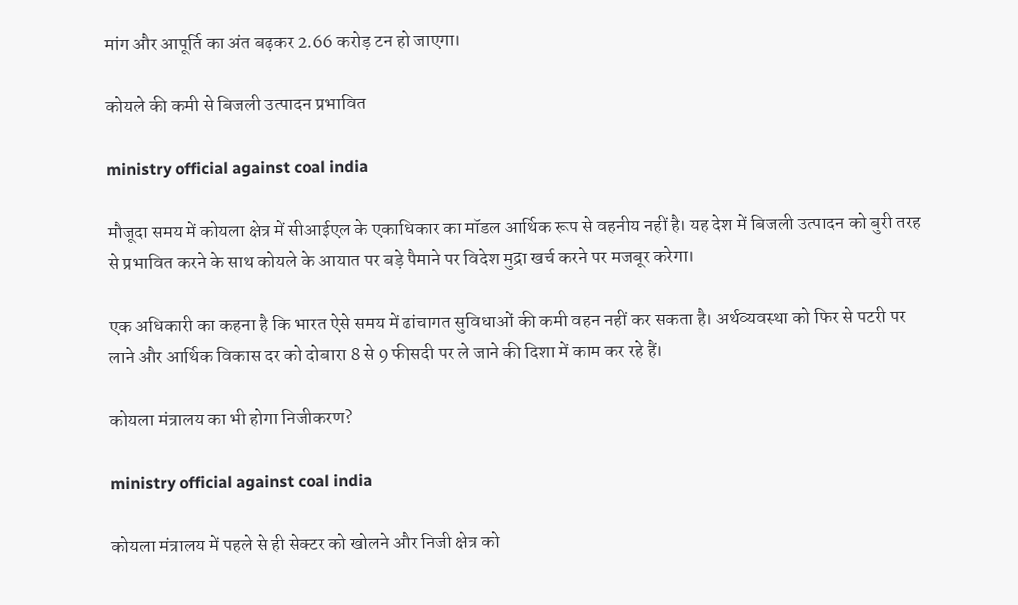मांग और आपूर्ति का अंत बढ़कर 2.66 करोड़ टन हो जाएगा।

कोयले की कमी से बिजली उत्पादन प्रभावित

ministry official against coal india

मौजूदा समय में कोयला क्षेत्र में सीआईएल के एकाधिकार का मॉडल आर्थिक रूप से वहनीय नहीं है। यह देश में बिजली उत्पादन को बुरी तरह से प्रभावित करने के साथ कोयले के आयात पर बड़े पैमाने पर विदेश मुद्रा खर्च करने पर मजबूर करेगा।

एक अधिकारी का कहना है कि भारत ऐसे समय में ढांचागत सुविधाओं की कमी वहन नहीं कर सकता है। अर्थव्यवस्था को फिर से पटरी पर लाने और आर्थिक विकास दर को दोबारा 8 से 9 फीसदी पर ले जाने की दिशा में काम कर रहे हैं।

कोयला ‌मंत्रालय का भी होगा निजीकरण?

ministry official against coal india

कोयला मंत्रालय में पहले से ही सेक्टर को खोलने और निजी क्षेत्र को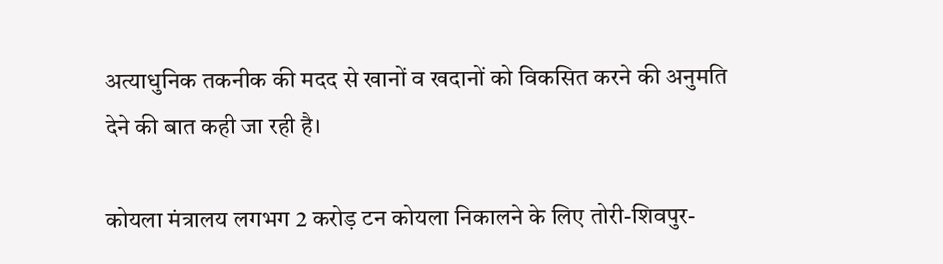अत्याधुनिक तकनीक की मदद से खानों व खदानों को विकसित करने की अनुमति देने की बात कही जा रही है।

कोयला मंत्रालय लगभग 2 करोड़ टन कोयला निकालने के लिए तोरी-शिवपुर-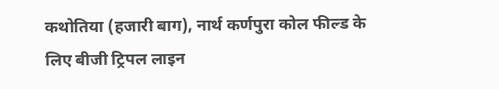कथोतिया (हजारी बाग), नार्थ कर्णपुरा कोल फील्ड के लिए बीजी ट्रिपल लाइन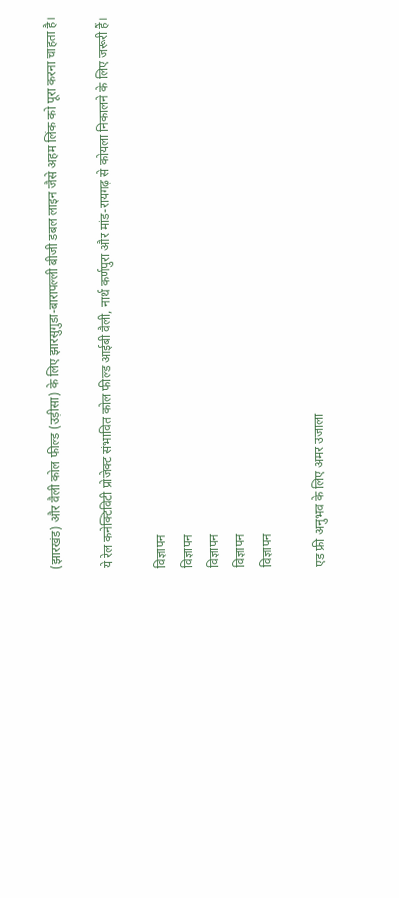(झारखंड) और वैली कोल फील्ड (उड़ीसा) के लिए झारसुगुडा-बारापल्ली बीजी डबल लाइन जैसे अहम लिंक को पूरा करना चाहता है।

ये रेल कनेक्टिविटी प्रोजेक्ट संभावित कोल फील्ड आईबी वैली, नार्थ कर्णपुरा और मांड-रायगढ़ से कोयला निकालने के लिए जरूरी हैं।

विज्ञापन
विज्ञापन
विज्ञापन
विज्ञापन
विज्ञापन

एड फ्री अनुभव के लिए अमर उजाला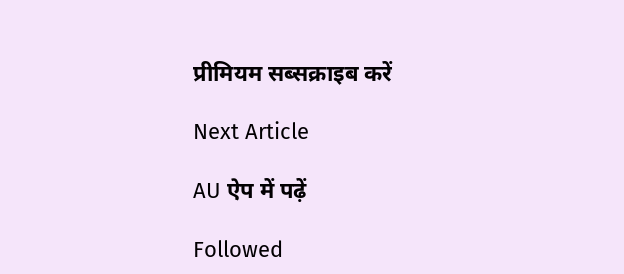प्रीमियम सब्सक्राइब करें

Next Article

AU ऐप में पढ़ें

Followed